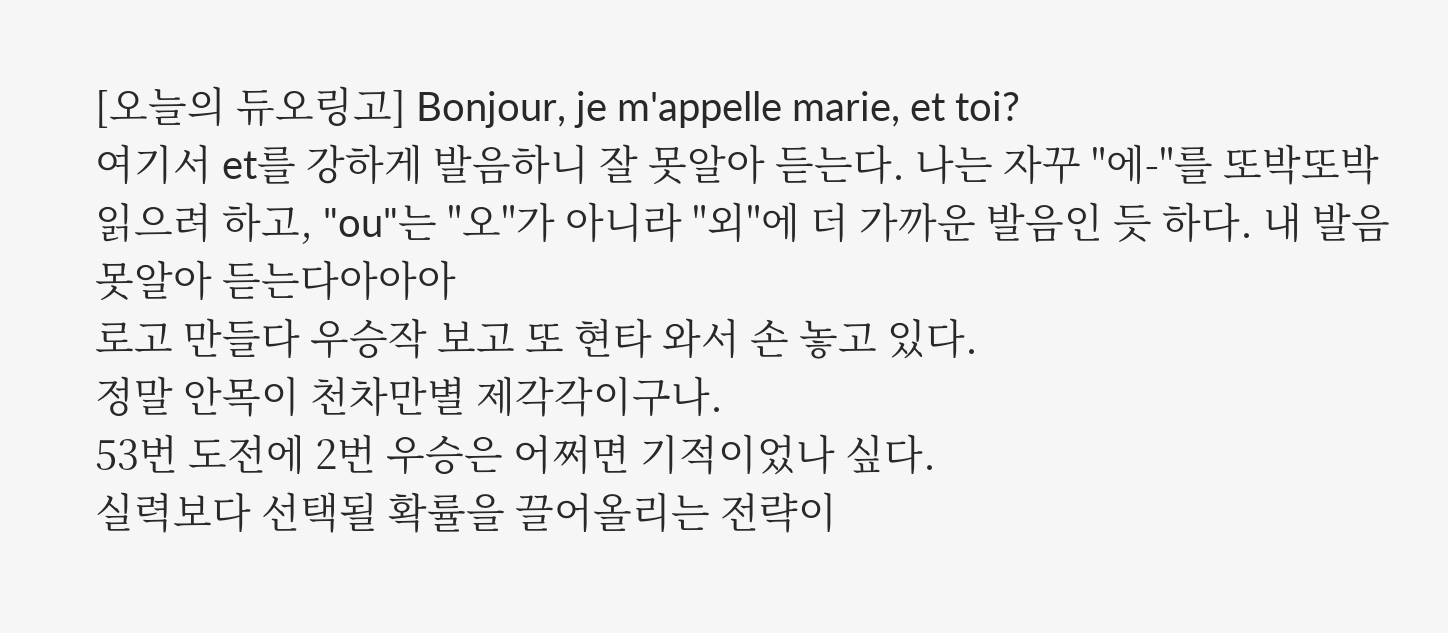[오늘의 듀오링고] Bonjour, je m'appelle marie, et toi?
여기서 et를 강하게 발음하니 잘 못알아 듣는다. 나는 자꾸 "에-"를 또박또박 읽으려 하고, "ou"는 "오"가 아니라 "외"에 더 가까운 발음인 듯 하다. 내 발음 못알아 듣는다아아아
로고 만들다 우승작 보고 또 현타 와서 손 놓고 있다.
정말 안목이 천차만별 제각각이구나.
53번 도전에 2번 우승은 어쩌면 기적이었나 싶다.
실력보다 선택될 확률을 끌어올리는 전략이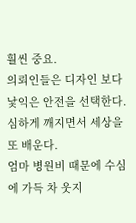훨씬 중요.
의뢰인들은 디자인 보다 낯익은 안전을 선택한다.
심하게 깨지면서 세상을 또 배운다.
엄마 병원비 때문에 수심에 가득 차 웃지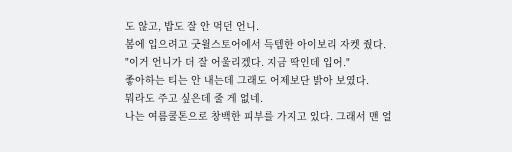도 않고, 밥도 잘 안 먹던 언니.
봄에 입으려고 굿윌스토어에서 득템한 아이보리 자켓 줬다.
"이거 언니가 더 잘 어울리겠다. 지금 딱인데 입어."
좋아하는 티는 안 내는데 그래도 어제보단 밝아 보였다.
뭐라도 주고 싶은데 줄 게 없네.
나는 여름쿨톤으로 창백한 피부를 가지고 있다. 그래서 맨 얼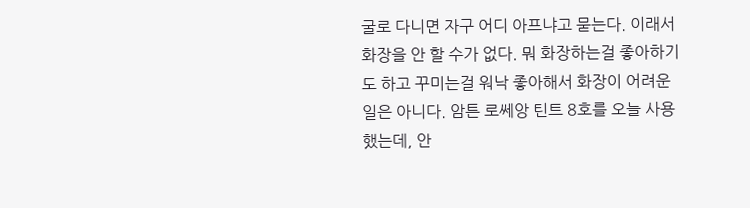굴로 다니면 자구 어디 아프냐고 묻는다. 이래서 화장을 안 할 수가 없다. 뭐 화장하는걸 좋아하기도 하고 꾸미는걸 워낙 좋아해서 화장이 어려운 일은 아니다. 암튼 로쎄앙 틴트 8호를 오늘 사용했는데, 안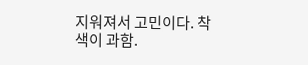지워져서 고민이다. 착색이 과함.